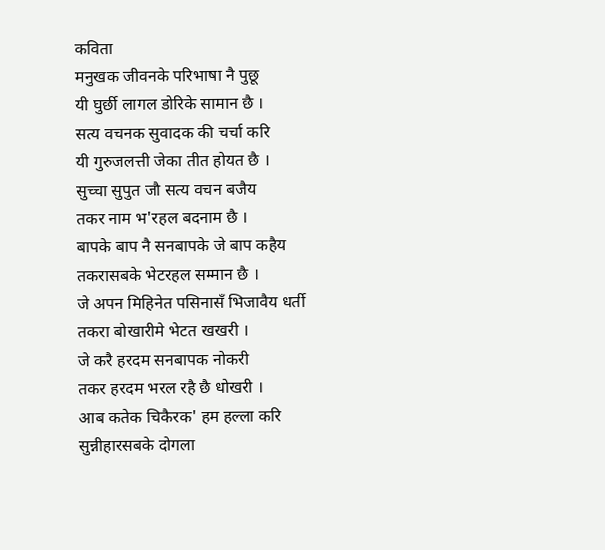कविता
मनुखक जीवनके परिभाषा नै पुछू
यी घुर्छी लागल डोरिके सामान छै ।
सत्य वचनक सुवादक की चर्चा करि
यी गुरुजलत्ती जेका तीत होयत छै ।
सुच्चा सुपुत जौ सत्य वचन बजैय
तकर नाम भ'रहल बदनाम छै ।
बापके बाप नै सनबापके जे बाप कहैय
तकरासबके भेटरहल सम्मान छै ।
जे अपन मिहिनेत पसिनासँ भिजावैय धर्ती
तकरा बोखारीमे भेटत खखरी ।
जे करै हरदम सनबापक नोकरी
तकर हरदम भरल रहै छै धोखरी ।
आब कतेक चिकैरक' हम हल्ला करि
सुन्नीहारसबके दोगला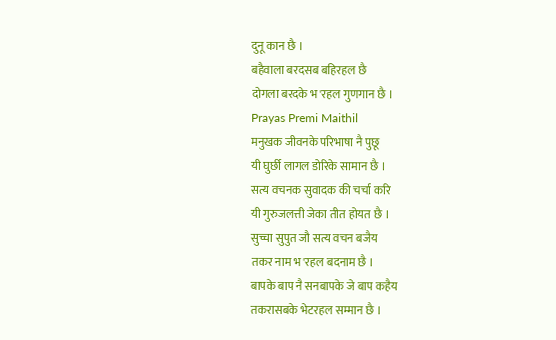दुनू कान छै ।
बहैवाला बरदसब बहिरहल छै
दोगला बरदके भ'रहल गुणगान छै ।
Prayas Premi Maithil
मनुखक जीवनके परिभाषा नै पुछू
यी घुर्छी लागल डोरिके सामान छै ।
सत्य वचनक सुवादक की चर्चा करि
यी गुरुजलत्ती जेका तीत होयत छै ।
सुच्चा सुपुत जौ सत्य वचन बजैय
तकर नाम भ'रहल बदनाम छै ।
बापके बाप नै सनबापके जे बाप कहैय
तकरासबके भेटरहल सम्मान छै ।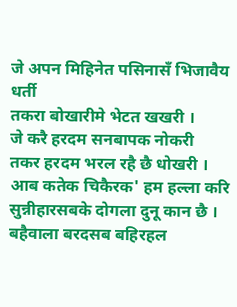जे अपन मिहिनेत पसिनासँ भिजावैय धर्ती
तकरा बोखारीमे भेटत खखरी ।
जे करै हरदम सनबापक नोकरी
तकर हरदम भरल रहै छै धोखरी ।
आब कतेक चिकैरक' हम हल्ला करि
सुन्नीहारसबके दोगला दुनू कान छै ।
बहैवाला बरदसब बहिरहल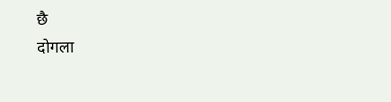छै
दोगला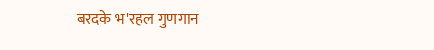बरदके भ'रहल गुणगान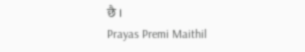छै ।
Prayas Premi Maithil